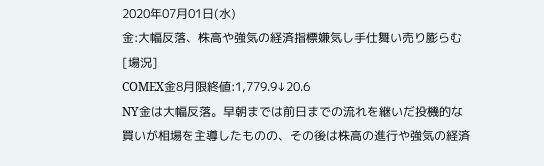2020年07月01日(水)
金:大幅反落、株高や強気の経済指標嫌気し手仕舞い売り膨らむ
[場況]
COMEX金8月限終値:1,779.9↓20.6
NY金は大幅反落。早朝までは前日までの流れを継いだ投機的な買いが相場を主導したものの、その後は株高の進行や強気の経済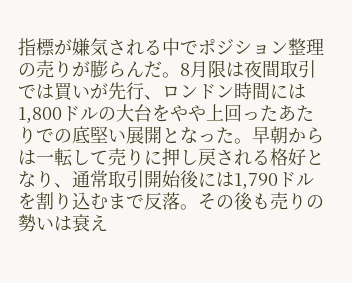指標が嫌気される中でポジション整理の売りが膨らんだ。8月限は夜間取引では買いが先行、ロンドン時間には1,800ドルの大台をやや上回ったあたりでの底堅い展開となった。早朝からは一転して売りに押し戻される格好となり、通常取引開始後には1,790ドルを割り込むまで反落。その後も売りの勢いは衰え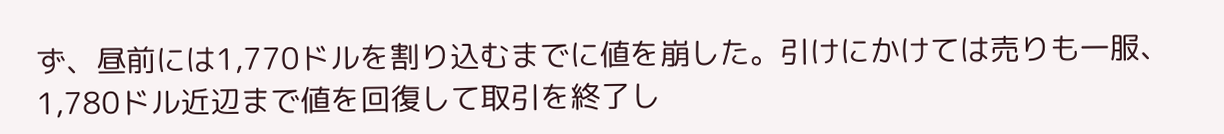ず、昼前には1,770ドルを割り込むまでに値を崩した。引けにかけては売りも一服、1,780ドル近辺まで値を回復して取引を終了し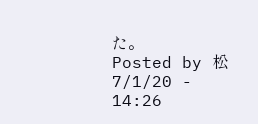た。
Posted by 松 7/1/20 - 14:26